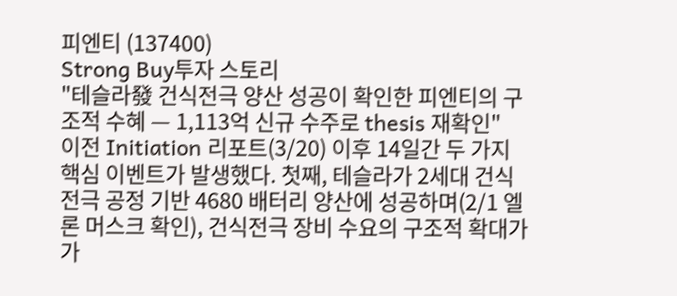피엔티 (137400)
Strong Buy투자 스토리
"테슬라發 건식전극 양산 성공이 확인한 피엔티의 구조적 수혜 — 1,113억 신규 수주로 thesis 재확인"
이전 Initiation 리포트(3/20) 이후 14일간 두 가지 핵심 이벤트가 발생했다. 첫째, 테슬라가 2세대 건식 전극 공정 기반 4680 배터리 양산에 성공하며(2/1 엘론 머스크 확인), 건식전극 장비 수요의 구조적 확대가 가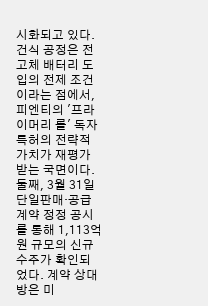시화되고 있다. 건식 공정은 전고체 배터리 도입의 전제 조건이라는 점에서, 피엔티의 '프라이머리 롤' 독자 특허의 전략적 가치가 재평가받는 국면이다. 둘째, 3월 31일 단일판매·공급계약 정정 공시를 통해 1,113억원 규모의 신규 수주가 확인되었다. 계약 상대방은 미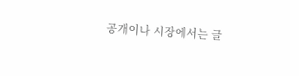공개이나 시장에서는 글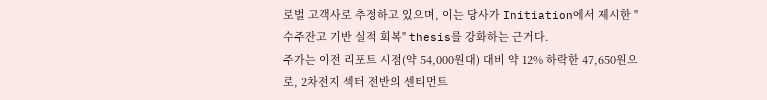로벌 고객사로 추정하고 있으며, 이는 당사가 Initiation에서 제시한 "수주잔고 기반 실적 회복" thesis를 강화하는 근거다.
주가는 이전 리포트 시점(약 54,000원대) 대비 약 12% 하락한 47,650원으로, 2차전지 섹터 전반의 센티먼트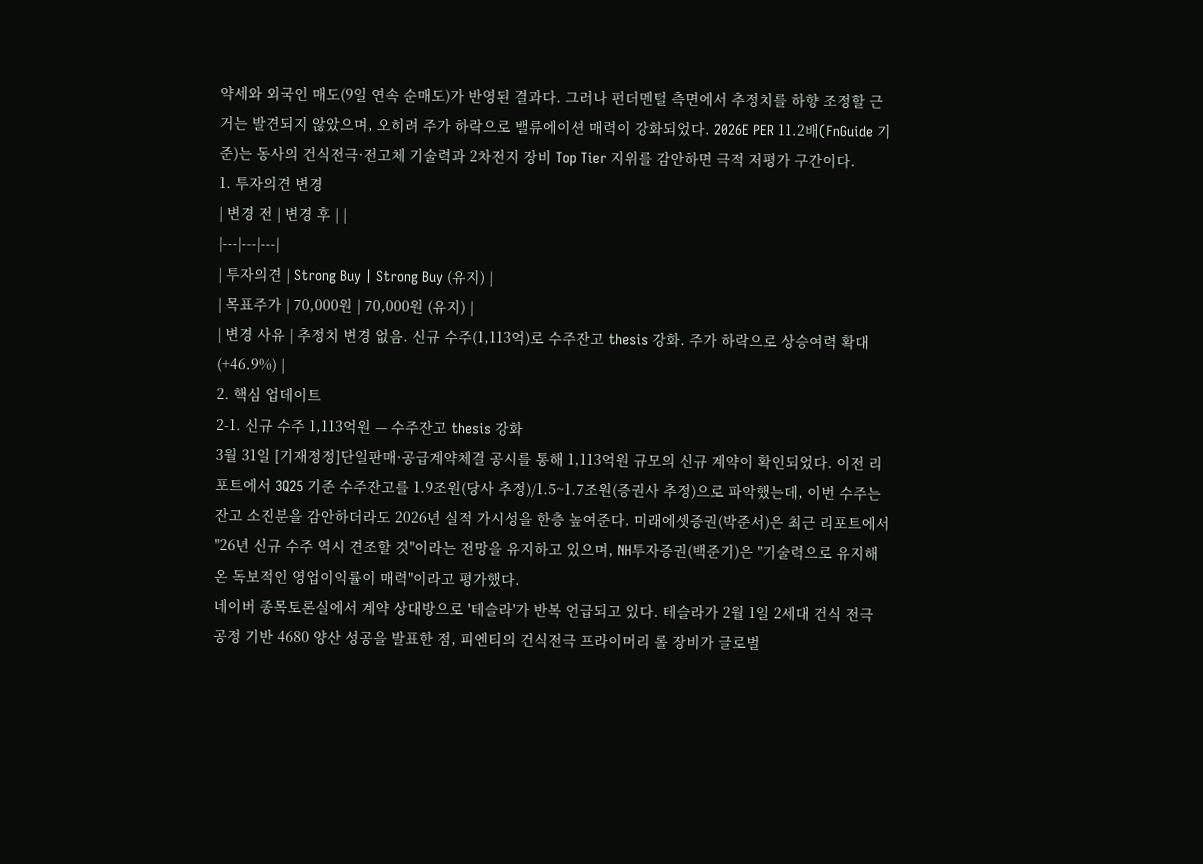약세와 외국인 매도(9일 연속 순매도)가 반영된 결과다. 그러나 펀더멘털 측면에서 추정치를 하향 조정할 근거는 발견되지 않았으며, 오히려 주가 하락으로 밸류에이션 매력이 강화되었다. 2026E PER 11.2배(FnGuide 기준)는 동사의 건식전극·전고체 기술력과 2차전지 장비 Top Tier 지위를 감안하면 극적 저평가 구간이다.
1. 투자의견 변경
| 변경 전 | 변경 후 | |
|---|---|---|
| 투자의견 | Strong Buy | Strong Buy (유지) |
| 목표주가 | 70,000원 | 70,000원 (유지) |
| 변경 사유 | 추정치 변경 없음. 신규 수주(1,113억)로 수주잔고 thesis 강화. 주가 하락으로 상승여력 확대(+46.9%) |
2. 핵심 업데이트
2-1. 신규 수주 1,113억원 — 수주잔고 thesis 강화
3월 31일 [기재정정]단일판매·공급계약체결 공시를 통해 1,113억원 규모의 신규 계약이 확인되었다. 이전 리포트에서 3Q25 기준 수주잔고를 1.9조원(당사 추정)/1.5~1.7조원(증권사 추정)으로 파악했는데, 이번 수주는 잔고 소진분을 감안하더라도 2026년 실적 가시성을 한층 높여준다. 미래에셋증권(박준서)은 최근 리포트에서 "26년 신규 수주 역시 견조할 것"이라는 전망을 유지하고 있으며, NH투자증권(백준기)은 "기술력으로 유지해온 독보적인 영업이익률이 매력"이라고 평가했다.
네이버 종목토론실에서 계약 상대방으로 '테슬라'가 반복 언급되고 있다. 테슬라가 2월 1일 2세대 건식 전극 공정 기반 4680 양산 성공을 발표한 점, 피엔티의 건식전극 프라이머리 롤 장비가 글로벌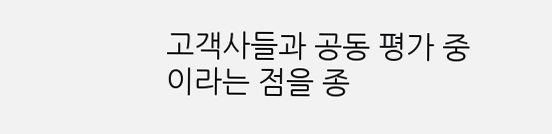고객사들과 공동 평가 중이라는 점을 종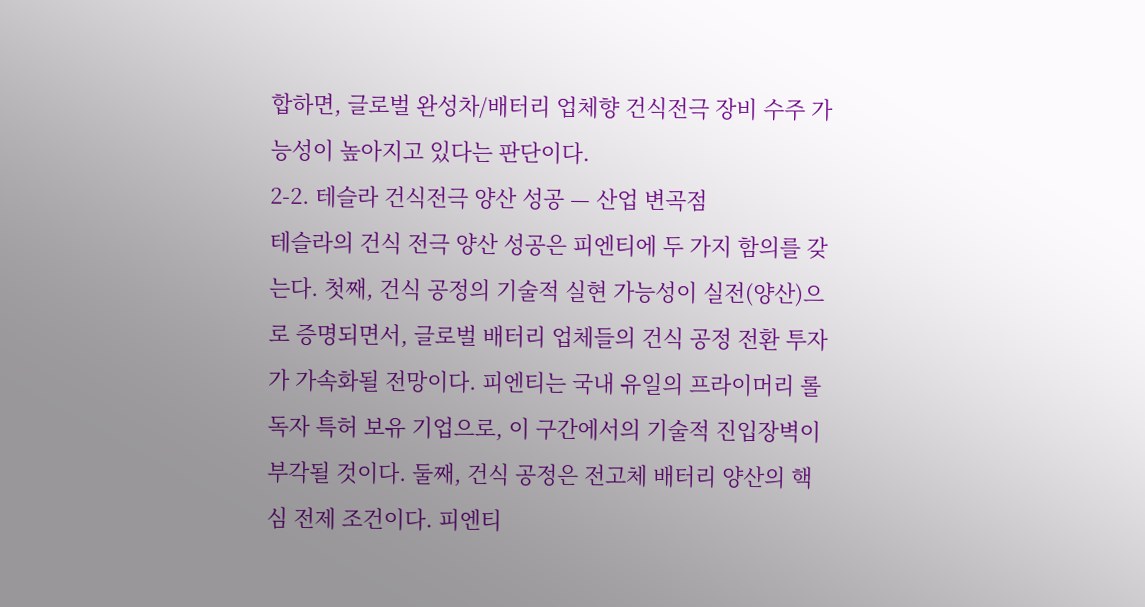합하면, 글로벌 완성차/배터리 업체향 건식전극 장비 수주 가능성이 높아지고 있다는 판단이다.
2-2. 테슬라 건식전극 양산 성공 — 산업 변곡점
테슬라의 건식 전극 양산 성공은 피엔티에 두 가지 함의를 갖는다. 첫째, 건식 공정의 기술적 실현 가능성이 실전(양산)으로 증명되면서, 글로벌 배터리 업체들의 건식 공정 전환 투자가 가속화될 전망이다. 피엔티는 국내 유일의 프라이머리 롤 독자 특허 보유 기업으로, 이 구간에서의 기술적 진입장벽이 부각될 것이다. 둘째, 건식 공정은 전고체 배터리 양산의 핵심 전제 조건이다. 피엔티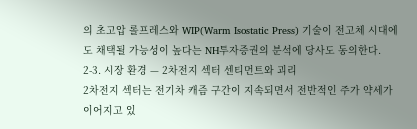의 초고압 롤프레스와 WIP(Warm Isostatic Press) 기술이 전고체 시대에도 채택될 가능성이 높다는 NH투자증권의 분석에 당사도 동의한다.
2-3. 시장 환경 — 2차전지 섹터 센티먼트와 괴리
2차전지 섹터는 전기차 캐즘 구간이 지속되면서 전반적인 주가 약세가 이어지고 있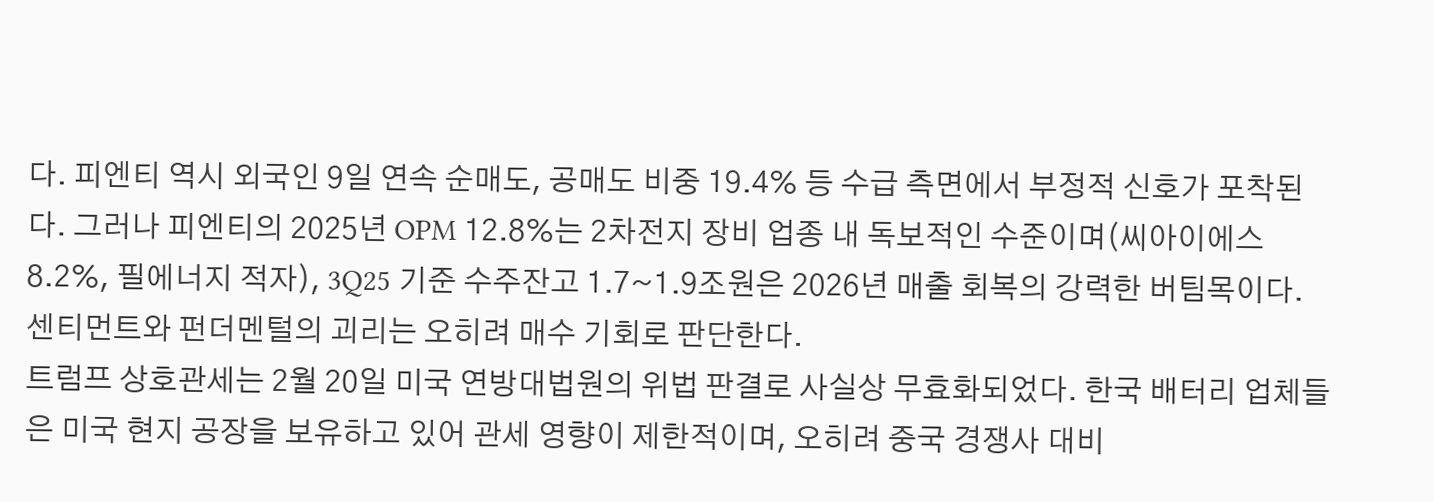다. 피엔티 역시 외국인 9일 연속 순매도, 공매도 비중 19.4% 등 수급 측면에서 부정적 신호가 포착된다. 그러나 피엔티의 2025년 OPM 12.8%는 2차전지 장비 업종 내 독보적인 수준이며(씨아이에스 8.2%, 필에너지 적자), 3Q25 기준 수주잔고 1.7~1.9조원은 2026년 매출 회복의 강력한 버팀목이다. 센티먼트와 펀더멘털의 괴리는 오히려 매수 기회로 판단한다.
트럼프 상호관세는 2월 20일 미국 연방대법원의 위법 판결로 사실상 무효화되었다. 한국 배터리 업체들은 미국 현지 공장을 보유하고 있어 관세 영향이 제한적이며, 오히려 중국 경쟁사 대비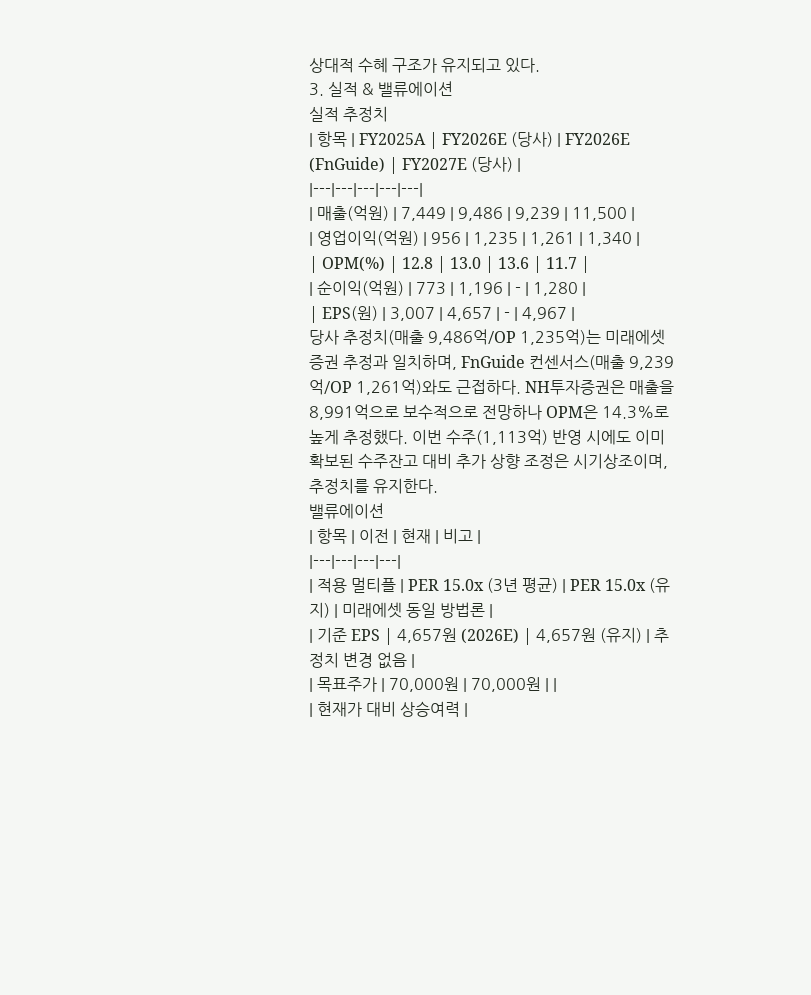상대적 수혜 구조가 유지되고 있다.
3. 실적 & 밸류에이션
실적 추정치
| 항목 | FY2025A | FY2026E (당사) | FY2026E (FnGuide) | FY2027E (당사) |
|---|---|---|---|---|
| 매출(억원) | 7,449 | 9,486 | 9,239 | 11,500 |
| 영업이익(억원) | 956 | 1,235 | 1,261 | 1,340 |
| OPM(%) | 12.8 | 13.0 | 13.6 | 11.7 |
| 순이익(억원) | 773 | 1,196 | - | 1,280 |
| EPS(원) | 3,007 | 4,657 | - | 4,967 |
당사 추정치(매출 9,486억/OP 1,235억)는 미래에셋증권 추정과 일치하며, FnGuide 컨센서스(매출 9,239억/OP 1,261억)와도 근접하다. NH투자증권은 매출을 8,991억으로 보수적으로 전망하나 OPM은 14.3%로 높게 추정했다. 이번 수주(1,113억) 반영 시에도 이미 확보된 수주잔고 대비 추가 상향 조정은 시기상조이며, 추정치를 유지한다.
밸류에이션
| 항목 | 이전 | 현재 | 비고 |
|---|---|---|---|
| 적용 멀티플 | PER 15.0x (3년 평균) | PER 15.0x (유지) | 미래에셋 동일 방법론 |
| 기준 EPS | 4,657원 (2026E) | 4,657원 (유지) | 추정치 변경 없음 |
| 목표주가 | 70,000원 | 70,000원 | |
| 현재가 대비 상승여력 |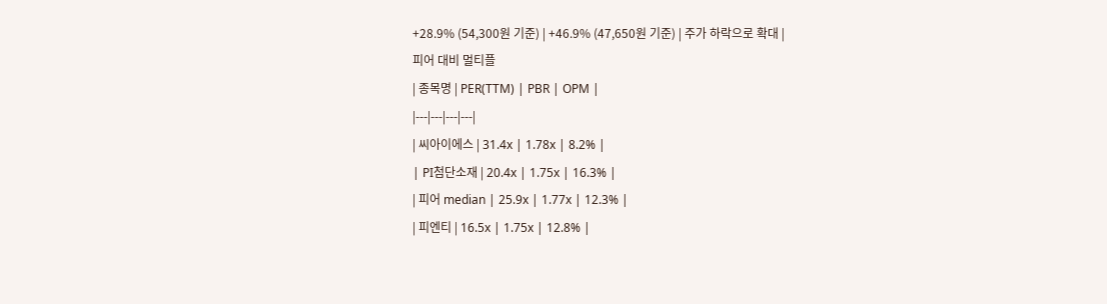+28.9% (54,300원 기준) | +46.9% (47,650원 기준) | 주가 하락으로 확대 |
피어 대비 멀티플
| 종목명 | PER(TTM) | PBR | OPM |
|---|---|---|---|
| 씨아이에스 | 31.4x | 1.78x | 8.2% |
| PI첨단소재 | 20.4x | 1.75x | 16.3% |
| 피어 median | 25.9x | 1.77x | 12.3% |
| 피엔티 | 16.5x | 1.75x | 12.8% |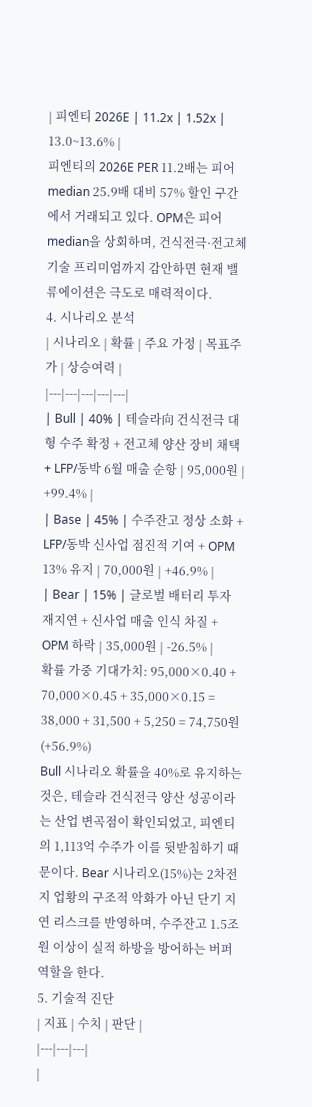| 피엔티 2026E | 11.2x | 1.52x | 13.0~13.6% |
피엔티의 2026E PER 11.2배는 피어 median 25.9배 대비 57% 할인 구간에서 거래되고 있다. OPM은 피어 median을 상회하며, 건식전극·전고체 기술 프리미엄까지 감안하면 현재 밸류에이션은 극도로 매력적이다.
4. 시나리오 분석
| 시나리오 | 확률 | 주요 가정 | 목표주가 | 상승여력 |
|---|---|---|---|---|
| Bull | 40% | 테슬라向 건식전극 대형 수주 확정 + 전고체 양산 장비 채택 + LFP/동박 6월 매출 순항 | 95,000원 | +99.4% |
| Base | 45% | 수주잔고 정상 소화 + LFP/동박 신사업 점진적 기여 + OPM 13% 유지 | 70,000원 | +46.9% |
| Bear | 15% | 글로벌 배터리 투자 재지연 + 신사업 매출 인식 차질 + OPM 하락 | 35,000원 | -26.5% |
확률 가중 기대가치: 95,000×0.40 + 70,000×0.45 + 35,000×0.15 = 38,000 + 31,500 + 5,250 = 74,750원 (+56.9%)
Bull 시나리오 확률을 40%로 유지하는 것은, 테슬라 건식전극 양산 성공이라는 산업 변곡점이 확인되었고, 피엔티의 1,113억 수주가 이를 뒷받침하기 때문이다. Bear 시나리오(15%)는 2차전지 업황의 구조적 악화가 아닌 단기 지연 리스크를 반영하며, 수주잔고 1.5조원 이상이 실적 하방을 방어하는 버퍼 역할을 한다.
5. 기술적 진단
| 지표 | 수치 | 판단 |
|---|---|---|
|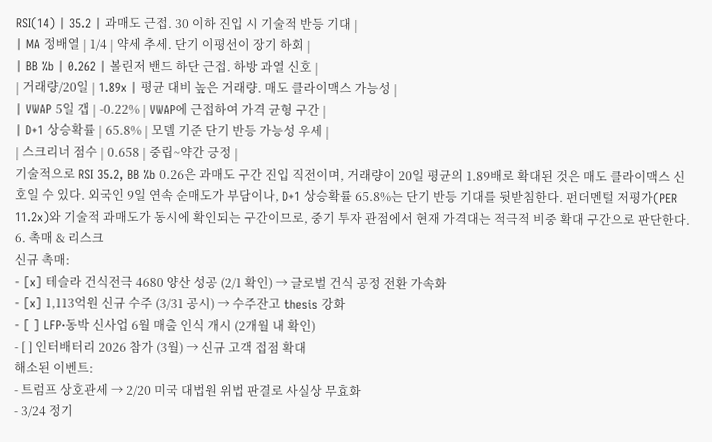RSI(14) | 35.2 | 과매도 근접. 30 이하 진입 시 기술적 반등 기대 |
| MA 정배열 | 1/4 | 약세 추세. 단기 이평선이 장기 하회 |
| BB %b | 0.262 | 볼린저 밴드 하단 근접. 하방 과열 신호 |
| 거래량/20일 | 1.89x | 평균 대비 높은 거래량. 매도 클라이맥스 가능성 |
| VWAP 5일 갭 | -0.22% | VWAP에 근접하여 가격 균형 구간 |
| D+1 상승확률 | 65.8% | 모델 기준 단기 반등 가능성 우세 |
| 스크리너 점수 | 0.658 | 중립~약간 긍정 |
기술적으로 RSI 35.2, BB %b 0.26은 과매도 구간 진입 직전이며, 거래량이 20일 평균의 1.89배로 확대된 것은 매도 클라이맥스 신호일 수 있다. 외국인 9일 연속 순매도가 부담이나, D+1 상승확률 65.8%는 단기 반등 기대를 뒷받침한다. 펀더멘털 저평가(PER 11.2x)와 기술적 과매도가 동시에 확인되는 구간이므로, 중기 투자 관점에서 현재 가격대는 적극적 비중 확대 구간으로 판단한다.
6. 촉매 & 리스크
신규 촉매:
- [x] 테슬라 건식전극 4680 양산 성공 (2/1 확인) → 글로벌 건식 공정 전환 가속화
- [x] 1,113억원 신규 수주 (3/31 공시) → 수주잔고 thesis 강화
- [ ] LFP·동박 신사업 6월 매출 인식 개시 (2개월 내 확인)
- [ ] 인터배터리 2026 참가 (3월) → 신규 고객 접점 확대
해소된 이벤트:
- 트럼프 상호관세 → 2/20 미국 대법원 위법 판결로 사실상 무효화
- 3/24 정기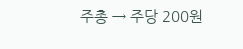주총 → 주당 200원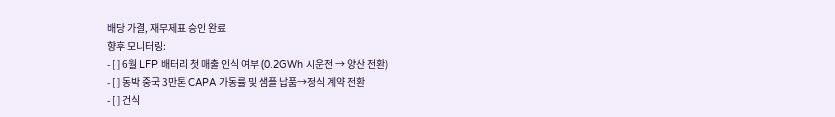배당 가결, 재무제표 승인 완료
향후 모니터링:
- [ ] 6월 LFP 배터리 첫 매출 인식 여부 (0.2GWh 시운전 → 양산 전환)
- [ ] 동박 중국 3만톤 CAPA 가동률 및 샘플 납품→정식 계약 전환
- [ ] 건식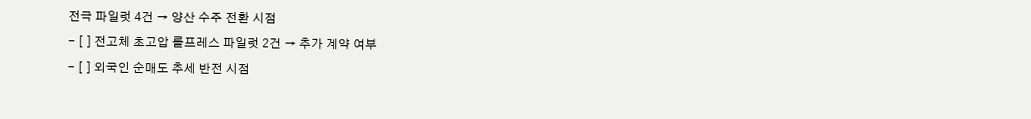전극 파일럿 4건 → 양산 수주 전환 시점
- [ ] 전고체 초고압 롤프레스 파일럿 2건 → 추가 계약 여부
- [ ] 외국인 순매도 추세 반전 시점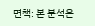면책: 본 분석은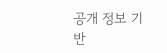공개 정보 기반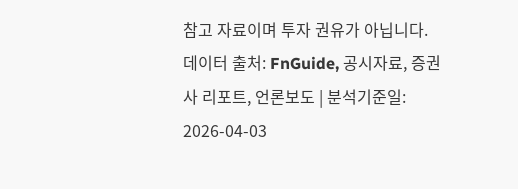참고 자료이며 투자 권유가 아닙니다.
데이터 출처: FnGuide, 공시자료, 증권사 리포트, 언론보도 | 분석기준일: 2026-04-03